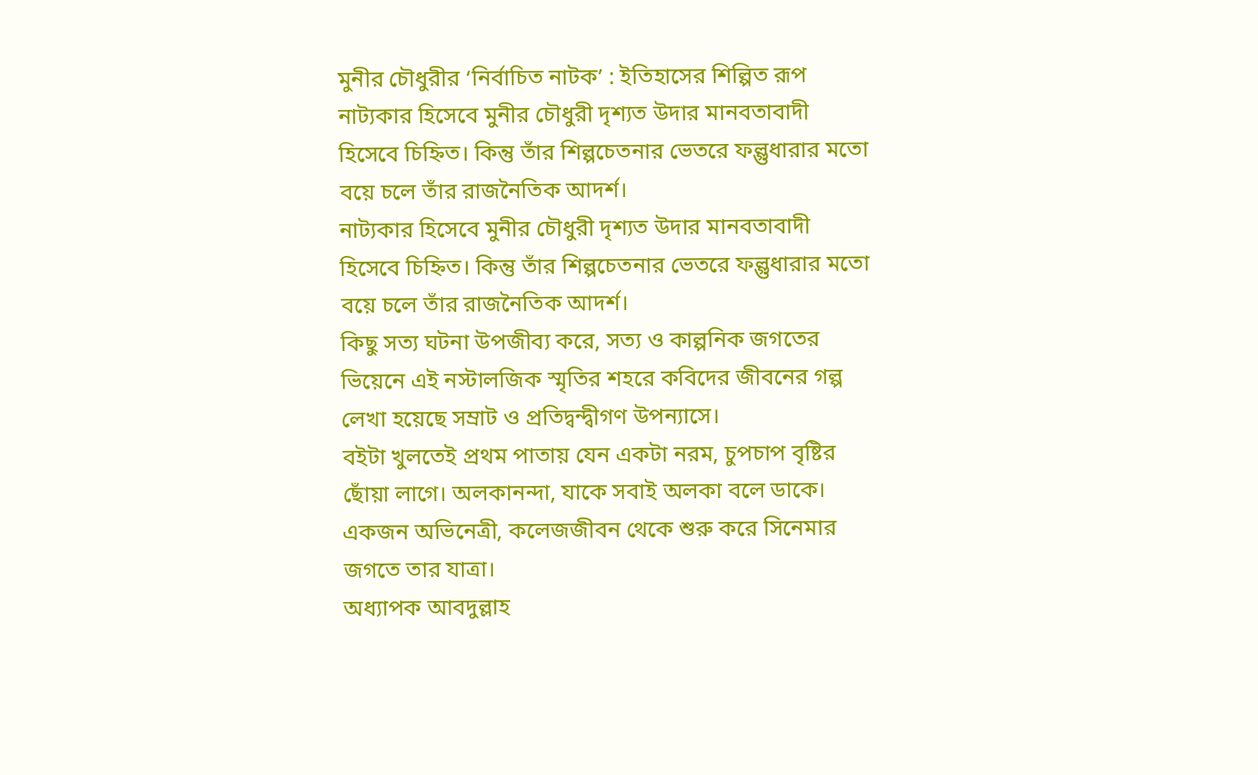মুনীর চৌধুরীর ‘নির্বাচিত নাটক’ : ইতিহাসের শিল্পিত রূপ
নাট্যকার হিসেবে মুনীর চৌধুরী দৃশ্যত উদার মানবতাবাদী হিসেবে চিহ্নিত। কিন্তু তাঁর শিল্পচেতনার ভেতরে ফল্গুধারার মতো বয়ে চলে তাঁর রাজনৈতিক আদর্শ।
নাট্যকার হিসেবে মুনীর চৌধুরী দৃশ্যত উদার মানবতাবাদী হিসেবে চিহ্নিত। কিন্তু তাঁর শিল্পচেতনার ভেতরে ফল্গুধারার মতো বয়ে চলে তাঁর রাজনৈতিক আদর্শ।
কিছু সত্য ঘটনা উপজীব্য করে, সত্য ও কাল্পনিক জগতের ভিয়েনে এই নস্টালজিক স্মৃতির শহরে কবিদের জীবনের গল্প লেখা হয়েছে সম্রাট ও প্রতিদ্বন্দ্বীগণ উপন্যাসে।
বইটা খুলতেই প্রথম পাতায় যেন একটা নরম, চুপচাপ বৃষ্টির ছোঁয়া লাগে। অলকানন্দা, যাকে সবাই অলকা বলে ডাকে। একজন অভিনেত্রী, কলেজজীবন থেকে শুরু করে সিনেমার জগতে তার যাত্রা।
অধ্যাপক আবদুল্লাহ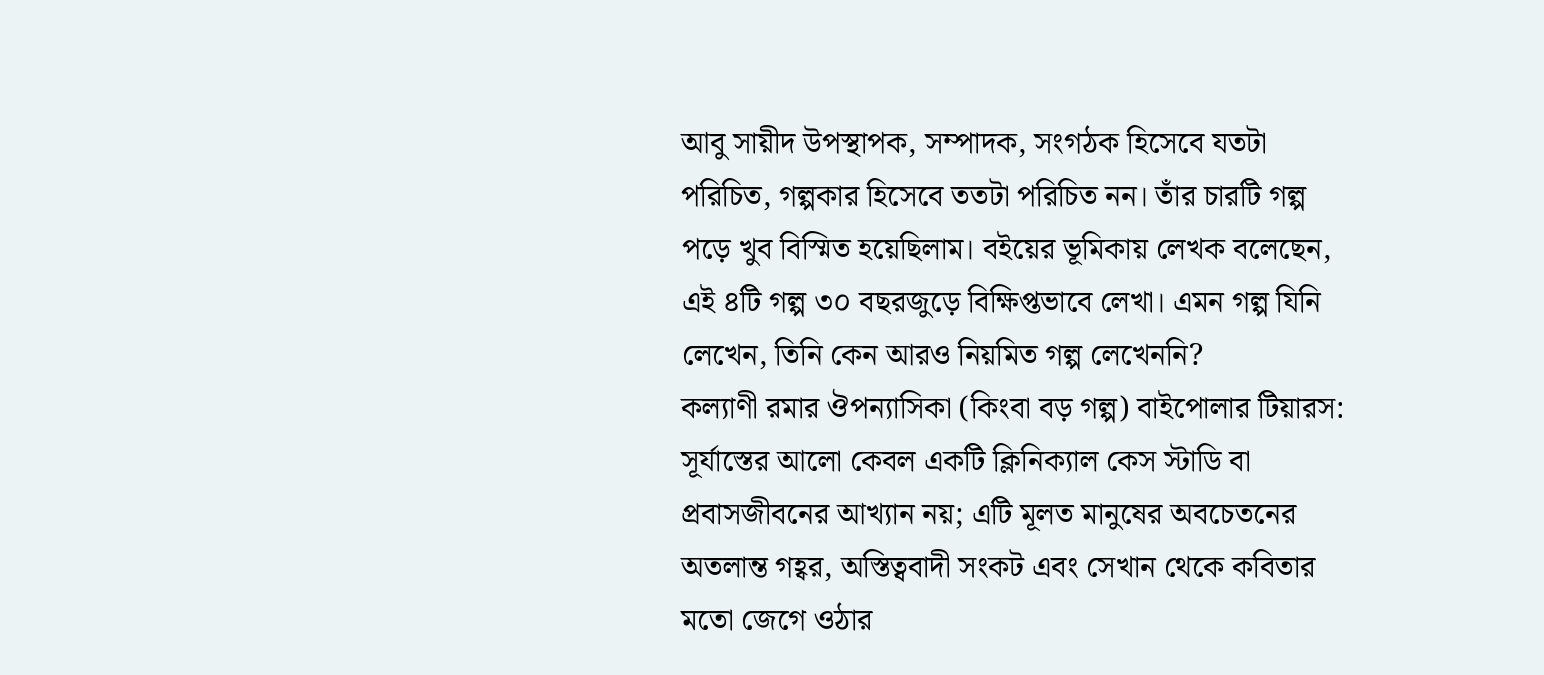আবু সায়ীদ উপস্থাপক, সম্পাদক, সংগঠক হিসেবে যতটা পরিচিত, গল্পকার হিসেবে ততটা পরিচিত নন। তাঁর চারটি গল্প পড়ে খুব বিস্মিত হয়েছিলাম। বইয়ের ভূমিকায় লেখক বলেছেন, এই ৪টি গল্প ৩০ বছরজুড়ে বিক্ষিপ্তভাবে লেখা। এমন গল্প যিনি লেখেন, তিনি কেন আরও নিয়মিত গল্প লেখেননি?
কল্যাণী রমার ঔপন্যাসিকা (কিংবা বড় গল্প) বাইপোলার টিয়ারস: সূর্যাস্তের আলো কেবল একটি ক্লিনিক্যাল কেস স্টাডি বা প্রবাসজীবনের আখ্যান নয়; এটি মূলত মানুষের অবচেতনের অতলান্ত গহ্বর, অস্তিত্ববাদী সংকট এবং সেখান থেকে কবিতার মতো জেগে ওঠার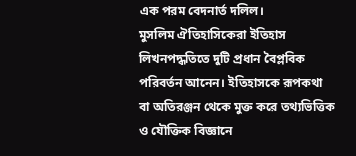এক পরম বেদনার্ত দলিল।
মুসলিম ঐতিহাসিকেরা ইতিহাস লিখনপদ্ধতিতে দুটি প্রধান বৈপ্লবিক পরিবর্তন আনেন। ইতিহাসকে রূপকথা বা অতিরঞ্জন থেকে মুক্ত করে তথ্যভিত্তিক ও যৌক্তিক বিজ্ঞানে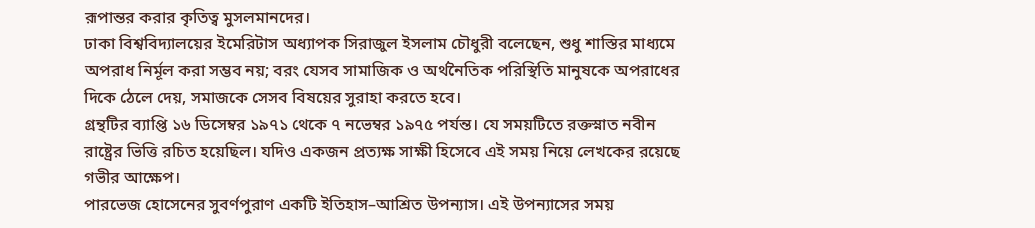রূপান্তর করার কৃতিত্ব মুসলমানদের।
ঢাকা বিশ্ববিদ্যালয়ের ইমেরিটাস অধ্যাপক সিরাজুল ইসলাম চৌধুরী বলেছেন, শুধু শাস্তির মাধ্যমে অপরাধ নির্মূল করা সম্ভব নয়; বরং যেসব সামাজিক ও অর্থনৈতিক পরিস্থিতি মানুষকে অপরাধের দিকে ঠেলে দেয়, সমাজকে সেসব বিষয়ের সুরাহা করতে হবে।
গ্রন্থটির ব্যাপ্তি ১৬ ডিসেম্বর ১৯৭১ থেকে ৭ নভেম্বর ১৯৭৫ পর্যন্ত। যে সময়টিতে রক্তস্নাত নবীন রাষ্ট্রের ভিত্তি রচিত হয়েছিল। যদিও একজন প্রত্যক্ষ সাক্ষী হিসেবে এই সময় নিয়ে লেখকের রয়েছে গভীর আক্ষেপ।
পারভেজ হোসেনের সুবর্ণপুরাণ একটি ইতিহাস–আশ্রিত উপন্যাস। এই উপন্যাসের সময়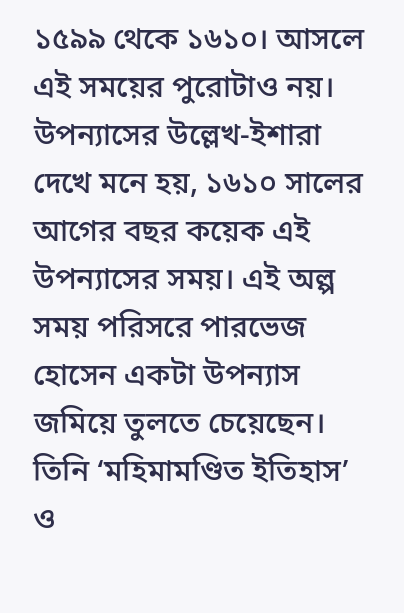১৫৯৯ থেকে ১৬১০। আসলে এই সময়ের পুরোটাও নয়। উপন্যাসের উল্লেখ-ইশারা দেখে মনে হয়, ১৬১০ সালের আগের বছর কয়েক এই উপন্যাসের সময়। এই অল্প সময় পরিসরে পারভেজ হোসেন একটা উপন্যাস জমিয়ে তুলতে চেয়েছেন। তিনি ‘মহিমামণ্ডিত ইতিহাস’ ও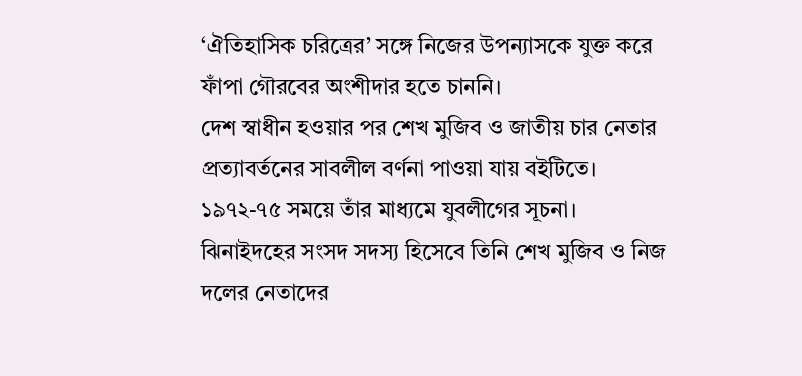‘ঐতিহাসিক চরিত্রের’ সঙ্গে নিজের উপন্যাসকে যুক্ত করে ফাঁপা গৌরবের অংশীদার হতে চাননি।
দেশ স্বাধীন হওয়ার পর শেখ মুজিব ও জাতীয় চার নেতার প্রত্যাবর্তনের সাবলীল বর্ণনা পাওয়া যায় বইটিতে। ১৯৭২-৭৫ সময়ে তাঁর মাধ্যমে যুবলীগের সূচনা। ঝিনাইদহের সংসদ সদস্য হিসেবে তিনি শেখ মুজিব ও নিজ দলের নেতাদের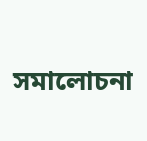সমালোচনা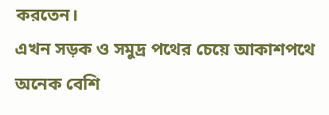করতেন।
এখন সড়ক ও সমুদ্র পথের চেয়ে আকাশপথে অনেক বেশি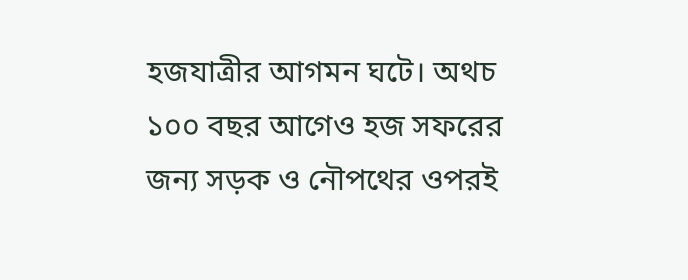হজযাত্রীর আগমন ঘটে। অথচ ১০০ বছর আগেও হজ সফরের জন্য সড়ক ও নৌপথের ওপরই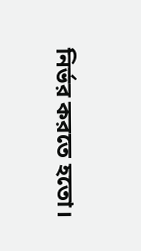নির্ভর করতে হতো।